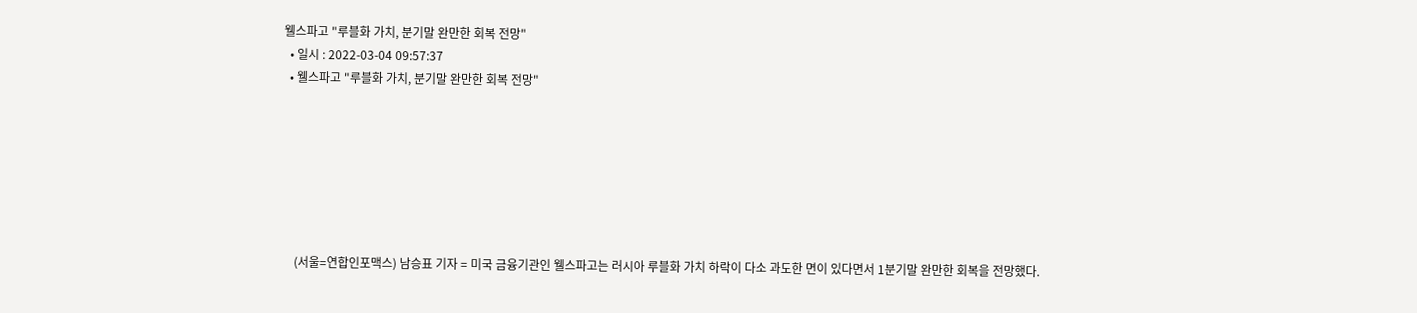웰스파고 "루블화 가치, 분기말 완만한 회복 전망"
  • 일시 : 2022-03-04 09:57:37
  • 웰스파고 "루블화 가치, 분기말 완만한 회복 전망"







    (서울=연합인포맥스) 남승표 기자 = 미국 금융기관인 웰스파고는 러시아 루블화 가치 하락이 다소 과도한 면이 있다면서 1분기말 완만한 회복을 전망했다.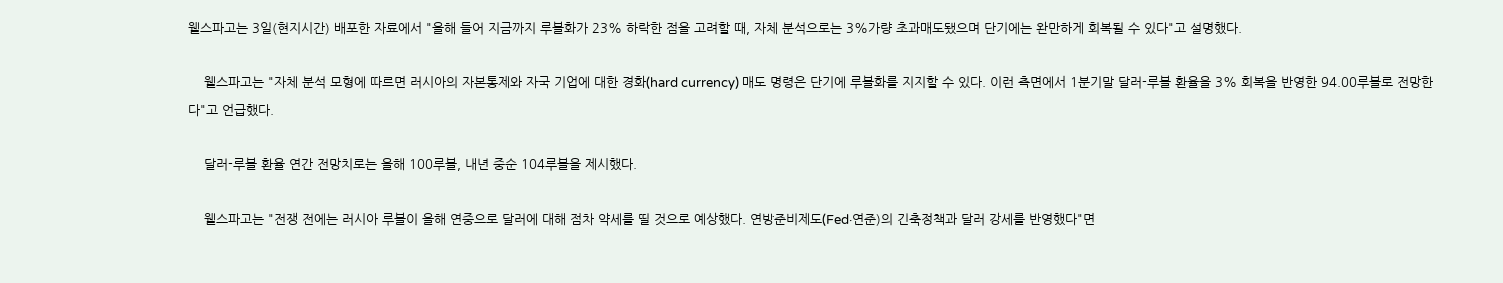웰스파고는 3일(현지시간) 배포한 자료에서 "올해 들어 지금까지 루블화가 23% 하락한 점을 고려할 때, 자체 분석으로는 3%가량 초과매도됐으며 단기에는 완만하게 회복될 수 있다"고 설명했다.

    웰스파고는 "자체 분석 모형에 따르면 러시아의 자본통제와 자국 기업에 대한 경화(hard currency) 매도 명령은 단기에 루블화를 지지할 수 있다. 이런 측면에서 1분기말 달러-루블 환율을 3% 회복을 반영한 94.00루블로 전망한다"고 언급했다.

    달러-루블 환율 연간 전망치로는 올해 100루블, 내년 중순 104루블을 제시했다.

    웰스파고는 "전쟁 전에는 러시아 루블이 올해 연중으로 달러에 대해 점차 약세를 띨 것으로 예상했다. 연방준비제도(Fed·연준)의 긴축정책과 달러 강세를 반영했다"면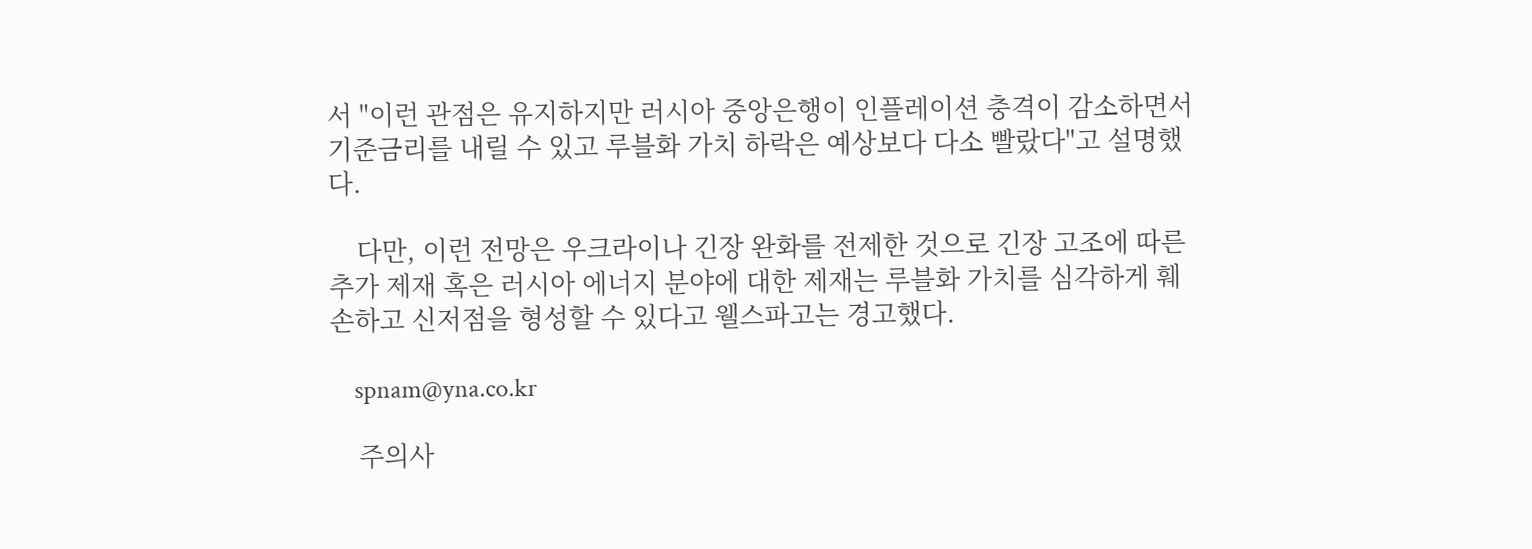서 "이런 관점은 유지하지만 러시아 중앙은행이 인플레이션 충격이 감소하면서 기준금리를 내릴 수 있고 루블화 가치 하락은 예상보다 다소 빨랐다"고 설명했다.

    다만, 이런 전망은 우크라이나 긴장 완화를 전제한 것으로 긴장 고조에 따른 추가 제재 혹은 러시아 에너지 분야에 대한 제재는 루블화 가치를 심각하게 훼손하고 신저점을 형성할 수 있다고 웰스파고는 경고했다.

    spnam@yna.co.kr

    주의사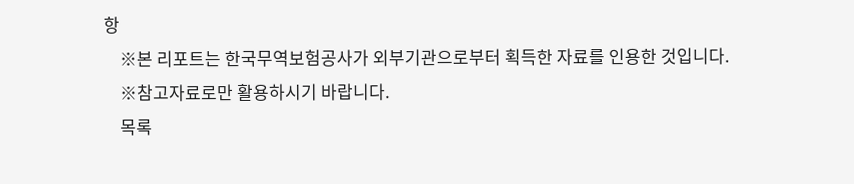항
    ※본 리포트는 한국무역보험공사가 외부기관으로부터 획득한 자료를 인용한 것입니다.
    ※참고자료로만 활용하시기 바랍니다.
    목록